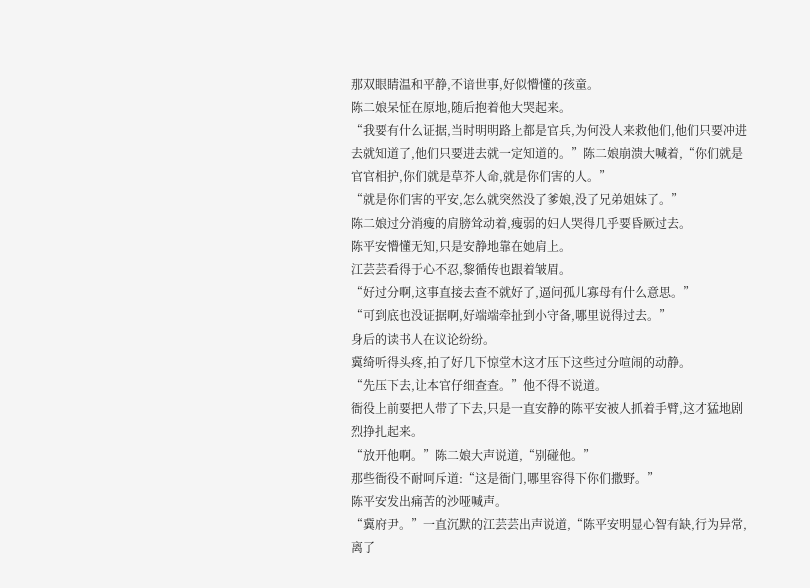那双眼睛温和平静,不谙世事,好似懵懂的孩童。
陈二娘呆怔在原地,随后抱着他大哭起来。
“我要有什么证据,当时明明路上都是官兵,为何没人来救他们,他们只要冲进去就知道了,他们只要进去就一定知道的。”陈二娘崩溃大喊着,“你们就是官官相护,你们就是草芥人命,就是你们害的人。”
“就是你们害的平安,怎么就突然没了爹娘,没了兄弟姐妹了。”
陈二娘过分消瘦的肩膀耸动着,瘦弱的妇人哭得几乎要昏厥过去。
陈平安懵懂无知,只是安静地靠在她肩上。
江芸芸看得于心不忍,黎循传也跟着皱眉。
“好过分啊,这事直接去查不就好了,逼问孤儿寡母有什么意思。”
“可到底也没证据啊,好端端牵扯到小守备,哪里说得过去。”
身后的读书人在议论纷纷。
冀绮听得头疼,拍了好几下惊堂木这才压下这些过分喧闹的动静。
“先压下去,让本官仔细查查。”他不得不说道。
衙役上前要把人带了下去,只是一直安静的陈平安被人抓着手臂,这才猛地剧烈挣扎起来。
“放开他啊。”陈二娘大声说道,“别碰他。”
那些衙役不耐呵斥道:“这是衙门,哪里容得下你们撒野。”
陈平安发出痛苦的沙哑喊声。
“冀府尹。”一直沉默的江芸芸出声说道,“陈平安明显心智有缺,行为异常,离了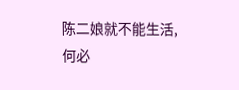陈二娘就不能生活,何必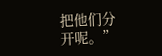把他们分开呢。”